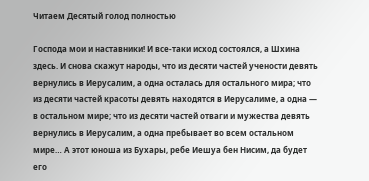Читаем Десятый голод полностью

Господа мои и наставники! И все-таки исход состоялся, а Шхина здесь. И снова скажут народы, что из десяти частей учености девять вернулись в Иерусалим, а одна осталась для остального мира; что из десяти частей красоты девять находятся в Иерусалиме, а одна — в остальном мире; что из десяти частей отваги и мужества девять вернулись в Иерусалим, а одна пребывает во всем остальном мире… А этот юноша из Бухары, ребе Иешуа бен Нисим, да будет его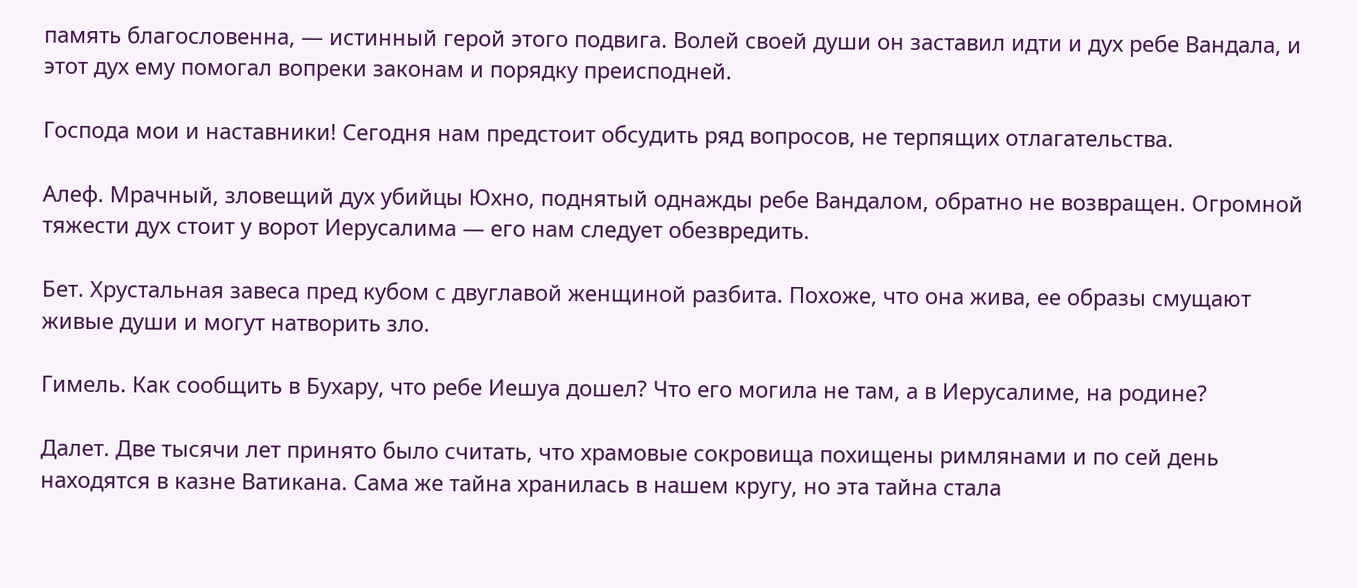память благословенна, — истинный герой этого подвига. Волей своей души он заставил идти и дух ребе Вандала, и этот дух ему помогал вопреки законам и порядку преисподней.

Господа мои и наставники! Сегодня нам предстоит обсудить ряд вопросов, не терпящих отлагательства.

Алеф. Мрачный, зловещий дух убийцы Юхно, поднятый однажды ребе Вандалом, обратно не возвращен. Огромной тяжести дух стоит у ворот Иерусалима — его нам следует обезвредить.

Бет. Хрустальная завеса пред кубом с двуглавой женщиной разбита. Похоже, что она жива, ее образы смущают живые души и могут натворить зло.

Гимель. Как сообщить в Бухару, что ребе Иешуа дошел? Что его могила не там, а в Иерусалиме, на родине?

Далет. Две тысячи лет принято было считать, что храмовые сокровища похищены римлянами и по сей день находятся в казне Ватикана. Сама же тайна хранилась в нашем кругу, но эта тайна стала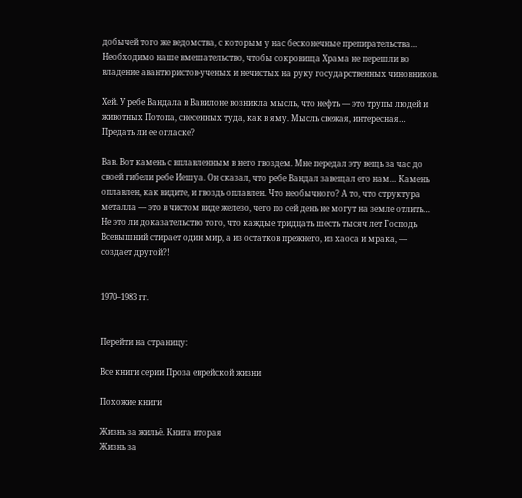добычей того же ведомства, с которым у нас бесконечные препирательства… Необходимо наше вмешательство, чтобы сокровища Храма не перешли во владение авантюристов-ученых и нечистых на руку государственных чиновников.

Хей. У ребе Вандала в Вавилоне возникла мысль, что нефть — это трупы людей и животных Потопа, снесенных туда, как в яму. Мысль свежая, интересная… Предать ли ее огласке?

Вав. Вот камень с вплавленным в него гвоздем. Мне передал эту вещь за час до своей гибели ребе Иешуа. Он сказал, что ребе Вандал завещал его нам… Камень оплавлен, как видите, и гвоздь оплавлен. Что необычного? А то, что структура металла — это в чистом виде железо, чего по сей день не могут на земле отлить… Не это ли доказательство того, что каждые тридцать шесть тысяч лет Господь Всевышний стирает один мир, а из остатков прежнего, из хаоса и мрака, — создает другой?!


1970–1983 гг.


Перейти на страницу:

Все книги серии Проза еврейской жизни

Похожие книги

Жизнь за жильё. Книга вторая
Жизнь за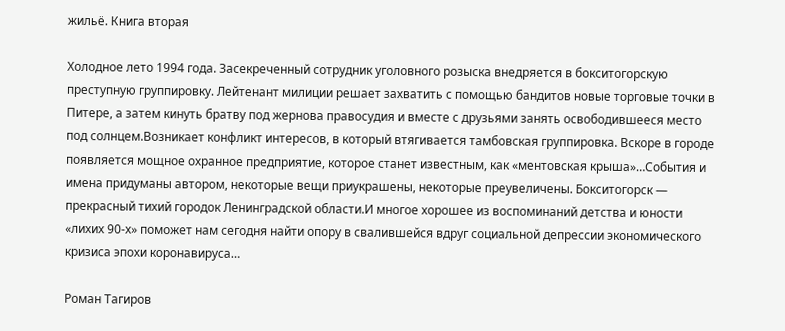жильё. Книга вторая

Холодное лето 1994 года. Засекреченный сотрудник уголовного розыска внедряется в бокситогорскую преступную группировку. Лейтенант милиции решает захватить с помощью бандитов новые торговые точки в Питере, а затем кинуть братву под жернова правосудия и вместе с друзьями занять освободившееся место под солнцем.Возникает конфликт интересов, в который втягивается тамбовская группировка. Вскоре в городе появляется мощное охранное предприятие, которое станет известным, как «ментовская крыша»…События и имена придуманы автором, некоторые вещи приукрашены, некоторые преувеличены. Бокситогорск — прекрасный тихий городок Ленинградской области.И многое хорошее из воспоминаний детства и юности «лихих 90-х» поможет нам сегодня найти опору в свалившейся вдруг социальной депрессии экономического кризиса эпохи коронавируса…

Роман Тагиров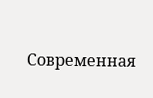Современная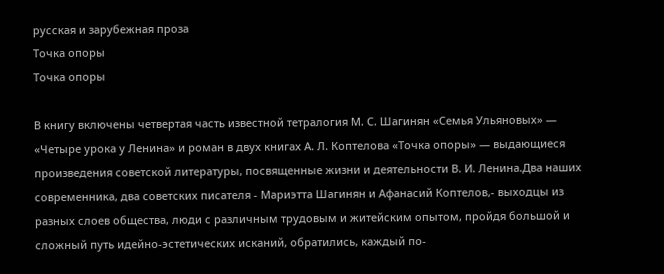русская и зарубежная проза
Точка опоры
Точка опоры

В книгу включены четвертая часть известной тетралогия М. С. Шагинян «Семья Ульяновых» — «Четыре урока у Ленина» и роман в двух книгах А. Л. Коптелова «Точка опоры» — выдающиеся произведения советской литературы, посвященные жизни и деятельности В. И. Ленина.Два наших современника, два советских писателя - Мариэтта Шагинян и Афанасий Коптелов,- выходцы из разных слоев общества, люди с различным трудовым и житейским опытом, пройдя большой и сложный путь идейно-эстетических исканий, обратились, каждый по-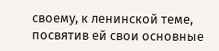своему, к ленинской теме, посвятив ей свои основные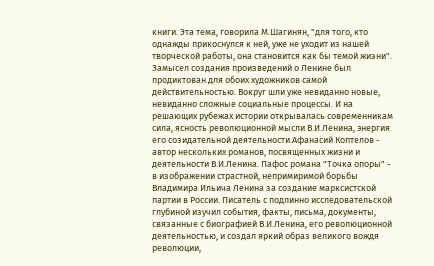книги. Эта тема, говорила М.Шагинян, "для того, кто однажды прикоснулся к ней, уже не уходит из нашей творческой работы, она становится как бы темой жизни". Замысел создания произведений о Ленине был продиктован для обоих художников самой действительностью. Вокруг шли уже невиданно новые, невиданно сложные социальные процессы. И на решающих рубежах истории открывалась современникам сила, ясность революционной мысли В.И.Ленина, энергия его созидательной деятельности.Афанасий Коптелов - автор нескольких романов, посвященных жизни и деятельности В.И.Ленина. Пафос романа "Точка опоры" - в изображении страстной, непримиримой борьбы Владимира Ильича Ленина за создание марксистской партии в России. Писатель с подлинно исследовательской глубиной изучил события, факты, письма, документы, связанные с биографией В.И.Ленина, его революционной деятельностью, и создал яркий образ великого вождя революции,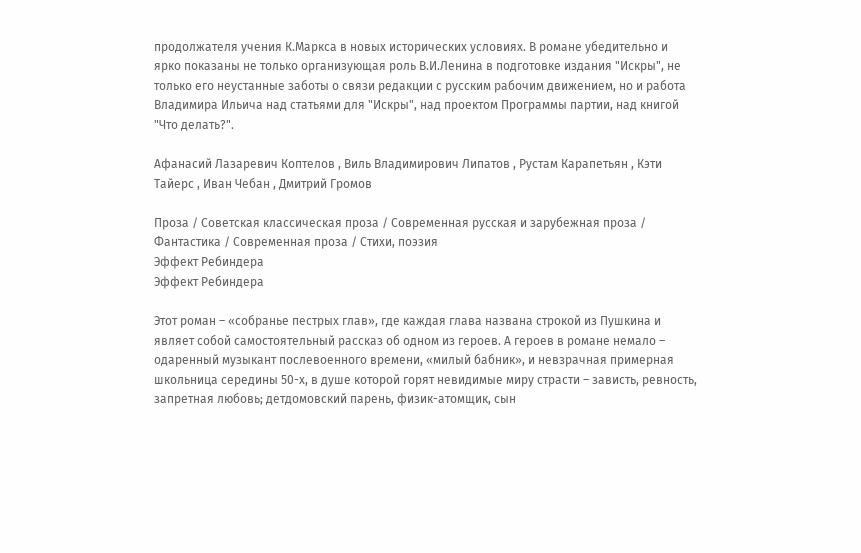продолжателя учения К.Маркса в новых исторических условиях. В романе убедительно и ярко показаны не только организующая роль В.И.Ленина в подготовке издания "Искры", не только его неустанные заботы о связи редакции с русским рабочим движением, но и работа Владимира Ильича над статьями для "Искры", над проектом Программы партии, над книгой "Что делать?".

Афанасий Лазаревич Коптелов , Виль Владимирович Липатов , Рустам Карапетьян , Кэти Тайерс , Иван Чебан , Дмитрий Громов

Проза / Советская классическая проза / Современная русская и зарубежная проза / Фантастика / Современная проза / Cтихи, поэзия
Эффект Ребиндера
Эффект Ребиндера

Этот роман – «собранье пестрых глав», где каждая глава названа строкой из Пушкина и являет собой самостоятельный рассказ об одном из героев. А героев в романе немало – одаренный музыкант послевоенного времени, «милый бабник», и невзрачная примерная школьница середины 50-х, в душе которой горят невидимые миру страсти – зависть, ревность, запретная любовь; детдомовский парень, физик-атомщик, сын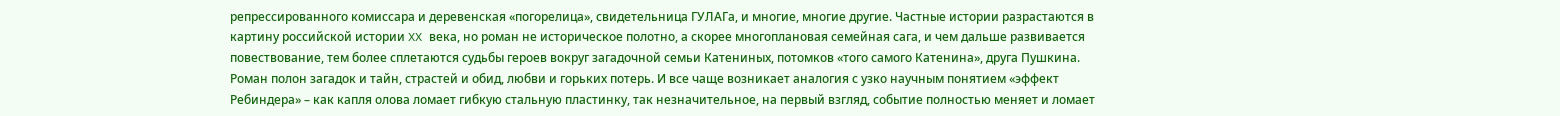репрессированного комиссара и деревенская «погорелица», свидетельница ГУЛАГа, и многие, многие другие. Частные истории разрастаются в картину российской истории XX века, но роман не историческое полотно, а скорее многоплановая семейная сага, и чем дальше развивается повествование, тем более сплетаются судьбы героев вокруг загадочной семьи Катениных, потомков «того самого Катенина», друга Пушкина. Роман полон загадок и тайн, страстей и обид, любви и горьких потерь. И все чаще возникает аналогия с узко научным понятием «эффект Ребиндера» – как капля олова ломает гибкую стальную пластинку, так незначительное, на первый взгляд, событие полностью меняет и ломает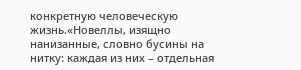конкретную человеческую жизнь.«Новеллы, изящно нанизанные, словно бусины на нитку: каждая из них – отдельная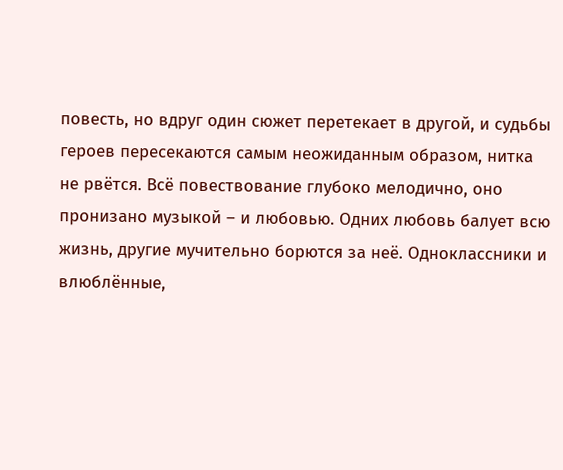повесть, но вдруг один сюжет перетекает в другой, и судьбы героев пересекаются самым неожиданным образом, нитка не рвётся. Всё повествование глубоко мелодично, оно пронизано музыкой – и любовью. Одних любовь балует всю жизнь, другие мучительно борются за неё. Одноклассники и влюблённые,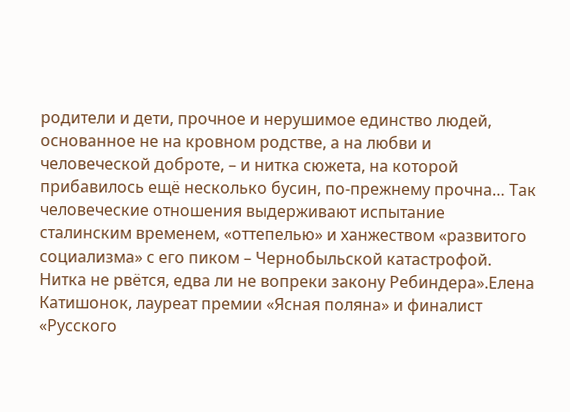родители и дети, прочное и нерушимое единство людей, основанное не на кровном родстве, а на любви и человеческой доброте, – и нитка сюжета, на которой прибавилось ещё несколько бусин, по-прежнему прочна… Так человеческие отношения выдерживают испытание сталинским временем, «оттепелью» и ханжеством «развитого социализма» с его пиком – Чернобыльской катастрофой. Нитка не рвётся, едва ли не вопреки закону Ребиндера».Елена Катишонок, лауреат премии «Ясная поляна» и финалист «Русского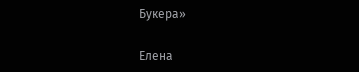Букера»

Елена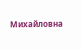Михайловна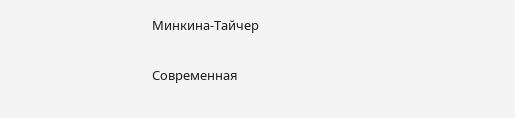Минкина-Тайчер

Современная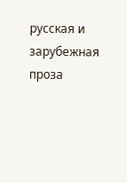русская и зарубежная проза